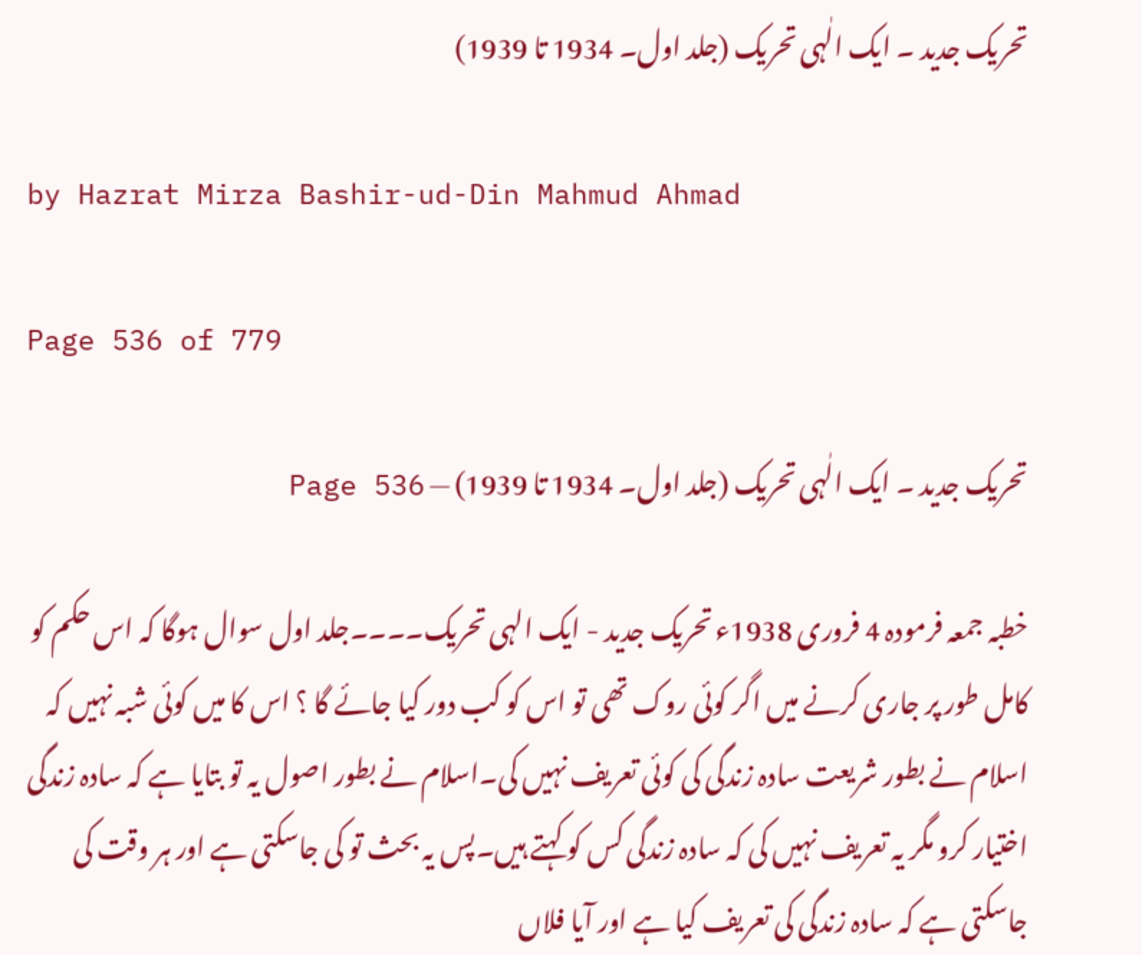تحریک جدید ۔ ایک الٰہی تحریک (جلد اول۔ 1934 تا 1939)

by Hazrat Mirza Bashir-ud-Din Mahmud Ahmad

Page 536 of 779

تحریک جدید ۔ ایک الٰہی تحریک (جلد اول۔ 1934 تا 1939) — Page 536

خطبہ جمعہ فرمودہ 4 فروری 1938ء تحریک جدید - ایک الہی تحریک۔۔۔۔جلد اول سوال ہوگا کہ اس حکم کو کامل طور پر جاری کرنے میں اگر کوئی روک تھی تو اس کو کب دور کیا جائے گا ؟ اس کا میں کوئی شبہ نہیں کہ اسلام نے بطور شریعت سادہ زندگی کی کوئی تعریف نہیں کی۔اسلام نے بطور اصول یہ تو بتایا ہے کہ سادہ زندگی اختیار کرو مگر یہ تعریف نہیں کی کہ سادہ زندگی کس کو کہتے ہیں۔پس یہ بحث تو کی جاسکتی ہے اور ہر وقت کی جاسکتی ہے کہ سادہ زندگی کی تعریف کیا ہے اور آیا فلاں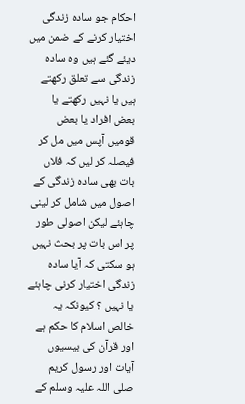احکام جو سادہ زندگی اختیار کرنے کے ضمن میں دیئے گئے ہیں وہ سادہ زندگی سے تعلق رکھتے ہیں یا نہیں رکھتے یا بعض افراد یا بعض قومیں آپس میں مل کر فیصلہ کر لیں کہ فلاں بات بھی سادہ زندگی کے اصول میں شامل کر لینی چاہئے لیکن اصولی طور پر اس بات پر بحث نہیں ہو سکتی کہ آیا سادہ زندگی اختیار کرنی چاہئے یا نہیں ؟ کیونکہ یہ خالص اسلام کا حکم ہے اور قرآن کی بیسیوں آیات اور رسول کریم صلی اللہ علیہ وسلم کے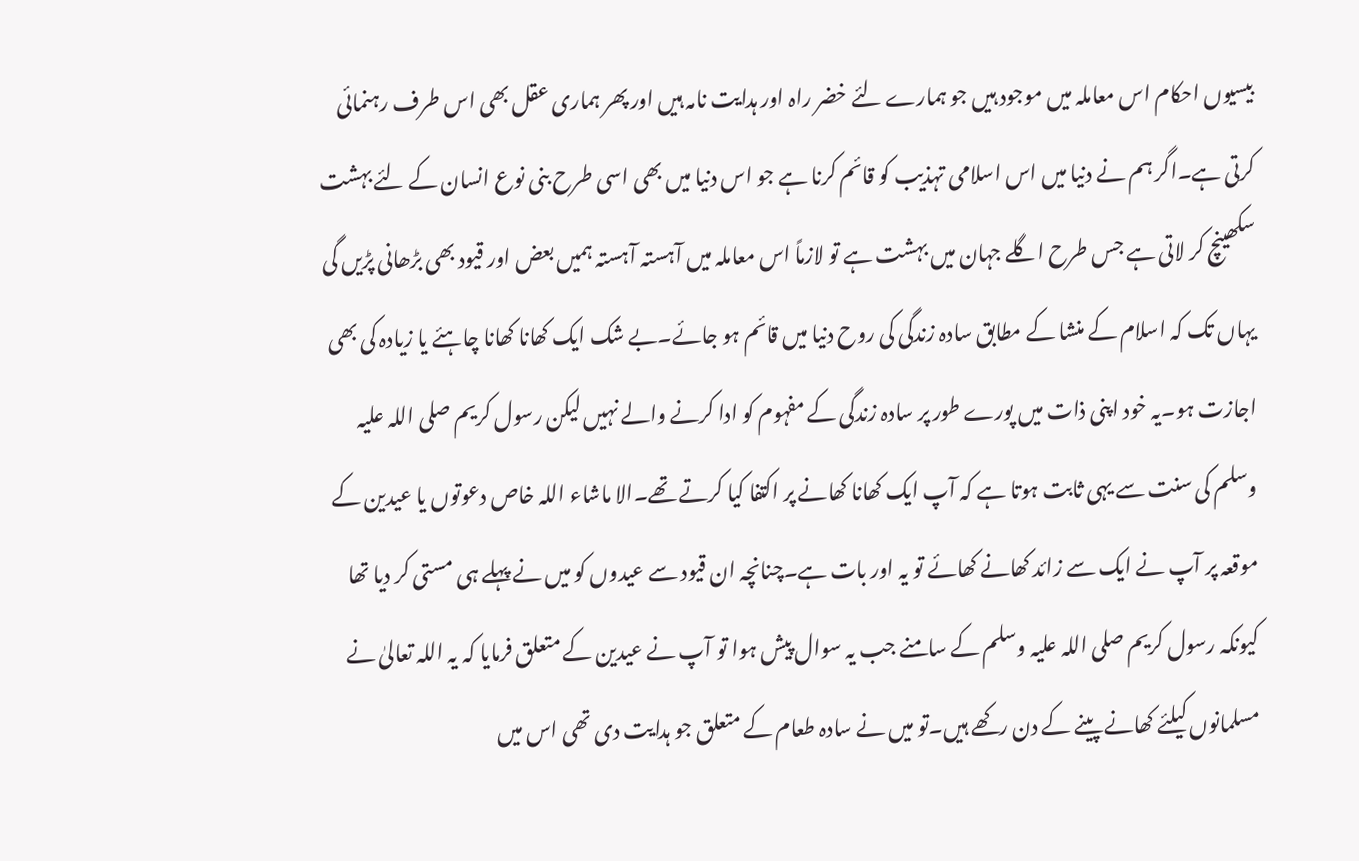بیسیوں احکام اس معاملہ میں موجود ہیں جو ہمارے لئے خضر راہ اور ہدایت نامہ ہیں اور پھر ہماری عقل بھی اس طرف رہنمائی کرتی ہے۔اگر ہم نے دنیا میں اس اسلامی تہذیب کو قائم کرنا ہے جو اس دنیا میں بھی اسی طرح بنی نوع انسان کے لئے بہشت سکھینچ کر لاتی ہے جس طرح اگلے جہان میں بہشت ہے تو لازماً اس معاملہ میں آہستہ آہستہ ہمیں بعض اور قیود بھی بڑھانی پڑیں گی یہاں تک کہ اسلام کے منشا کے مطابق سادہ زندگی کی روح دنیا میں قائم ہو جائے۔بے شک ایک کھانا کھانا چاہئے یا زیادہ کی بھی اجازت ہو۔یہ خود اپنی ذات میں پورے طور پر سادہ زندگی کے مفہوم کو ادا کرنے والے نہیں لیکن رسول کریم صلی اللہ علیہ وسلم کی سنت سے یہی ثابت ہوتا ہے کہ آپ ایک کھانا کھانے پر اکتفا کیا کرتے تھے۔الا ماشاء اللہ خاص دعوتوں یا عیدین کے موقعہ پر آپ نے ایک سے زائد کھانے کھائے تو یہ اور بات ہے۔چنانچہ ان قیود سے عیدوں کو میں نے پہلے ہی مستی کر دیا تھا کیونکہ رسول کریم صلی اللہ علیہ وسلم کے سامنے جب یہ سوال پیش ہوا تو آپ نے عیدین کے متعلق فرمایا کہ یہ اللہ تعالیٰ نے مسلمانوں کیلئے کھانے پینے کے دن رکھے ہیں۔تو میں نے سادہ طعام کے متعلق جو ہدایت دی تھی اس میں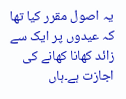یہ اصول مقرر کیا تھا کہ عیدوں پر ایک سے زائد کھانا کھانے کی اجازت ہے۔ہاں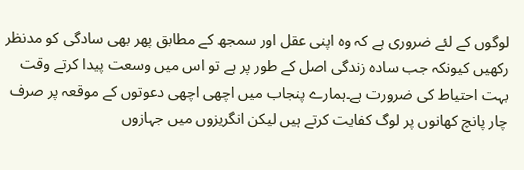لوگوں کے لئے ضروری ہے کہ وہ اپنی عقل اور سمجھ کے مطابق پھر بھی سادگی کو مدنظر رکھیں کیونکہ جب سادہ زندگی اصل کے طور پر ہے تو اس میں وسعت پیدا کرتے وقت بہت احتیاط کی ضرورت ہے۔ہمارے پنجاب میں اچھی اچھی دعوتوں کے موقعہ پر صرف چار پانچ کھانوں پر لوگ کفایت کرتے ہیں لیکن انگریزوں میں جہازوں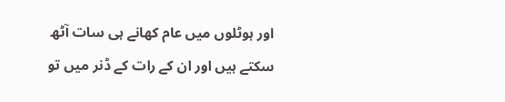اور ہوٹلوں میں عام کھانے ہی سات آٹھ سکتے ہیں اور ان کے رات کے ڈنر میں تو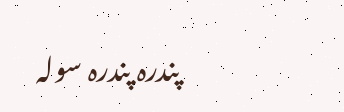پندرہ پندرہ سولہ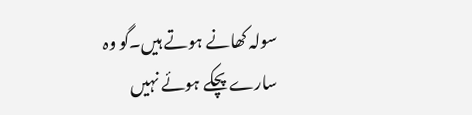سولہ کھانے ہوتے ہیں۔گو وہ سارے پچکے ہوئے نہیں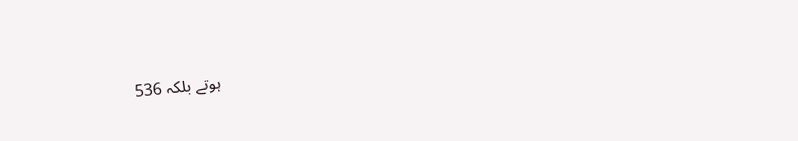ہوتے بلکہ 536